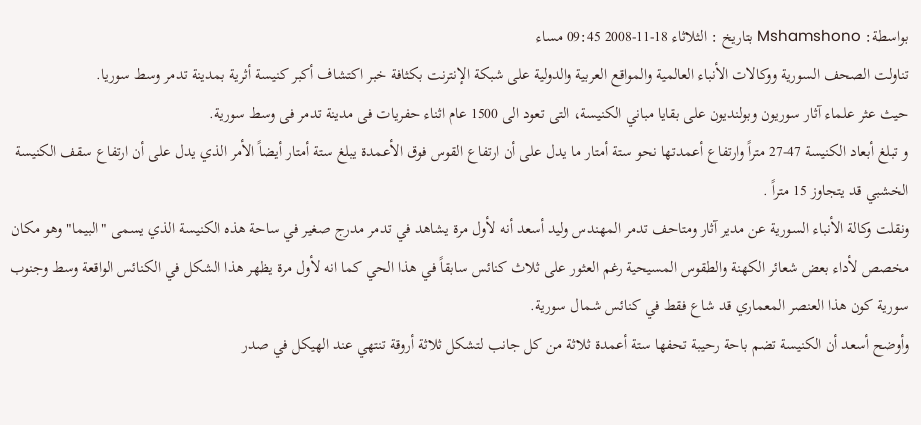بواسطة: Mshamshono بتاريخ : الثلاثاء 18-11-2008 09:45 مساء
تناولت الصحف السورية ووكالات الأنباء العالمية والمواقع العربية والدولية على شبكة الإنترنت بكثافة خبر اكتشاف أكبر كنيسة أثرية بمدينة تدمر وسط سوريا.
حيث عثر علماء آثار سوريون وبولنديون على بقايا مباني الكنيسة، التى تعود الى 1500 عام اثناء حفريات فى مدينة تدمر فى وسط سورية.
و تبلغ أبعاد الكنيسة 47-27 متراً وارتفاع أعمدتها نحو ستة أمتار ما يدل على أن ارتفاع القوس فوق الأعمدة يبلغ ستة أمتار أيضاً الأمر الذي يدل على أن ارتفاع سقف الكنيسة الخشبي قد يتجاوز 15 متراً .
ونقلت وكالة الأنباء السورية عن مدير آثار ومتاحف تدمر المهندس وليد أسعد أنه لأول مرة يشاهد في تدمر مدرج صغير في ساحة هذه الكنيسة الذي يسمى "البيما" وهو مكان مخصص لأداء بعض شعائر الكهنة والطقوس المسيحية رغم العثور على ثلاث كنائس سابقاً في هذا الحي كما انه لأول مرة يظهر هذا الشكل في الكنائس الواقعة وسط وجنوب سورية كون هذا العنصر المعماري قد شاع فقط في كنائس شمال سورية.
وأوضح أسعد أن الكنيسة تضم باحة رحيبة تحفها ستة أعمدة ثلاثة من كل جانب لتشكل ثلاثة أروقة تنتهي عند الهيكل في صدر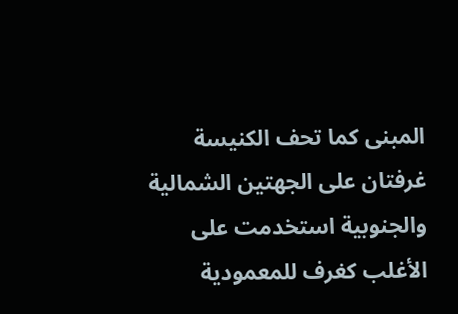المبنى كما تحف الكنيسة غرفتان على الجهتين الشمالية والجنوبية استخدمت على الأغلب كغرف للمعمودية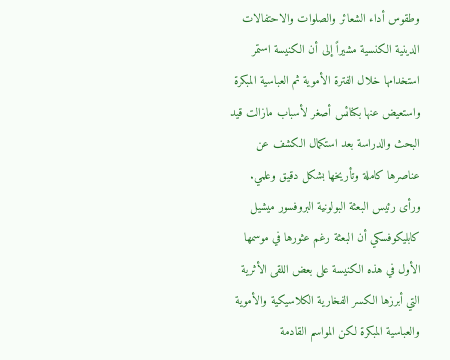وطقوس أداء الشعائر والصلوات والاحتفالات الدينية الكنسية مشيراً إلى أن الكنيسة استمر استخدامها خلال الفترة الأموية ثم العباسية المبكرة واستعيض عنها بكنائس أصغر لأسباب مازالت قيد البحث والدراسة بعد استكمال الكشف عن عناصرها كاملة وتأريخها بشكل دقيق وعلمي.
ورأى رئيس البعثة البولونية البروفسور ميشيل كابليكوفسكي أن البعثة رغم عثورها في موسمها الأول في هذه الكنيسة على بعض اللقى الأثرية التي أبرزها الكسر الفخارية الكلاسيكية والأموية والعباسية المبكرة لكن المواسم القادمة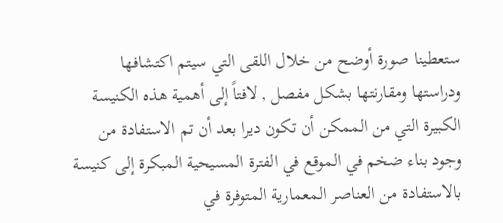ستعطينا صورة أوضح من خلال اللقى التي سيتم اكتشافها ودراستها ومقارنتها بشكل مفصل , لافتاً إلى أهمية هذه الكنيسة الكبيرة التي من الممكن أن تكون ديرا بعد أن تم الاستفادة من وجود بناء ضخم في الموقع في الفترة المسيحية المبكرة إلى كنيسة بالاستفادة من العناصر المعمارية المتوفرة في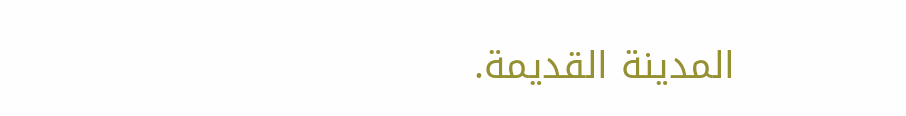المدينة القديمة.